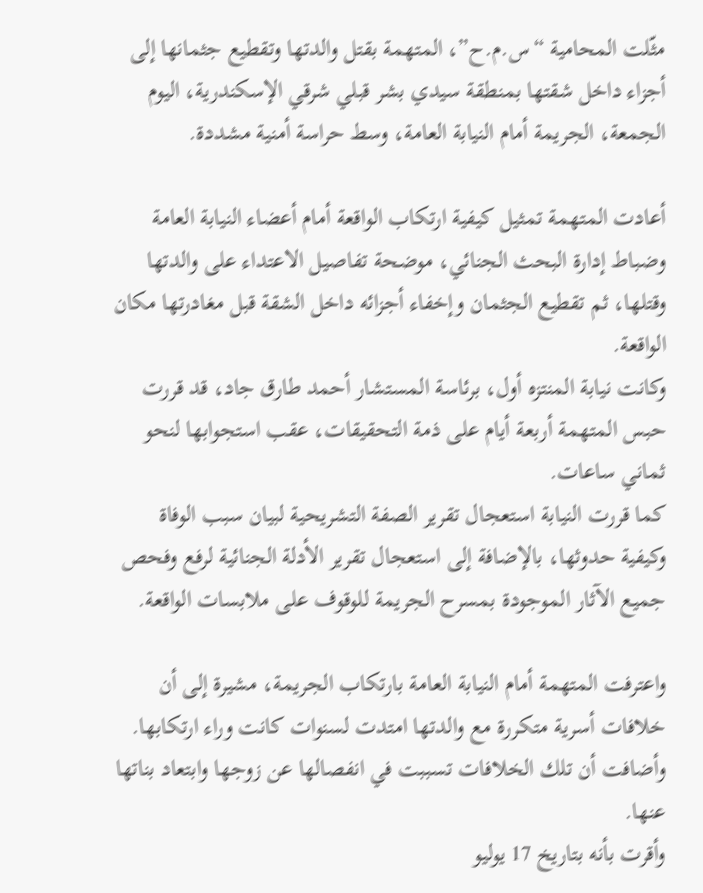مثّلت المحامية “س.م.ح”، المتهمة بقتل والدتها وتقطيع جثمانها إلى أجزاء داخل شقتها بمنطقة سيدي بشر قبلي شرقي الإسكندرية، اليوم الجمعة، الجريمة أمام النيابة العامة، وسط حراسة أمنية مشددة.

أعادت المتهمة تمثيل كيفية ارتكاب الواقعة أمام أعضاء النيابة العامة وضباط إدارة البحث الجنائي، موضحة تفاصيل الاعتداء على والدتها وقتلها، ثم تقطيع الجثمان وإخفاء أجزائه داخل الشقة قبل مغادرتها مكان الواقعة.
وكانت نيابة المنتزه أول، برئاسة المستشار أحمد طارق جاد، قد قررت حبس المتهمة أربعة أيام على ذمة التحقيقات، عقب استجوابها لنحو ثماني ساعات.
كما قررت النيابة استعجال تقرير الصفة التشريحية لبيان سبب الوفاة وكيفية حدوثها، بالإضافة إلى استعجال تقرير الأدلة الجنائية لرفع وفحص جميع الآثار الموجودة بمسرح الجريمة للوقوف على ملابسات الواقعة.

واعترفت المتهمة أمام النيابة العامة بارتكاب الجريمة، مشيرة إلى أن خلافات أسرية متكررة مع والدتها امتدت لسنوات كانت وراء ارتكابها. وأضافت أن تلك الخلافات تسببت في انفصالها عن زوجها وابتعاد بناتها عنها.
وأقرت بأنه بتاريخ 17 يوليو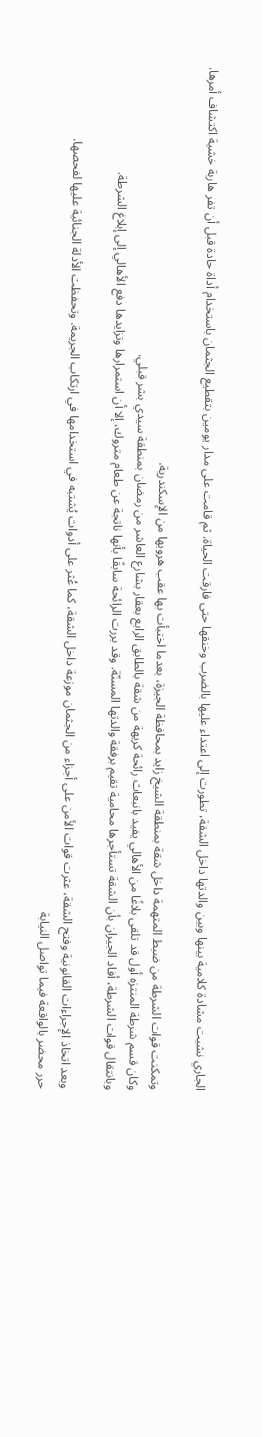الجاري نشبت مشادة كلامية بينها وبين والدتها داخل الشقة، تطورت إلى اعتداء عليها بالضرب وخنقها حتى فارقت الحياة. ثم قامت على مدار يومين بتقطيع الجثمان باستخدام أداة حادة قبل أن تفر هاربة خشية اكتشاف أمرها.

وتمكنت قوات الشرطة من ضبط المتهمة داخل شقة بمنطقة الشيخ زايد بمحافظة الجيزة، بعدما اختبأت بها عقب هروبها من الإسكندرية.
وكان قسم شرطة المنتزه أول قد تلقى بلاغًا من الأهالي يفيد بانبعاث رائحة كريهة من شقة بالطابق الرابع بعقار بشارع العاشر من رمضان بمنطقة سيدي بشر قبلي.
وبانتقال قوات الشرطة، أفاد الجيران بأن الشقة تستأجرها محامية تقيم برفقة والدتها المسنّة. وقد بررت الرائحة سابقًا بأنها ناتجة عن طعام متروك، إلا أن استمرارها وتزايدها دفع الأهالي إلى إبلاغ الشرطة.

وبعد اتخاذ الإجراءات القانونية وفتح الشقة، عثرت قوات الأمن على أجزاء من الجثمان موزعة داخل الشقة، كما عُثر على أدوات يُشتبه في استخدامها في ارتكاب الجريمة. وتحفظت الأدلة الجنائية عليها لفحصها.
حرر محضر بالواقعة فيما تواصل النيابة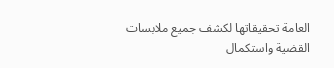العامة تحقيقاتها لكشف جميع ملابسات القضية واستكمال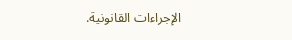الإجراءات القانونية.